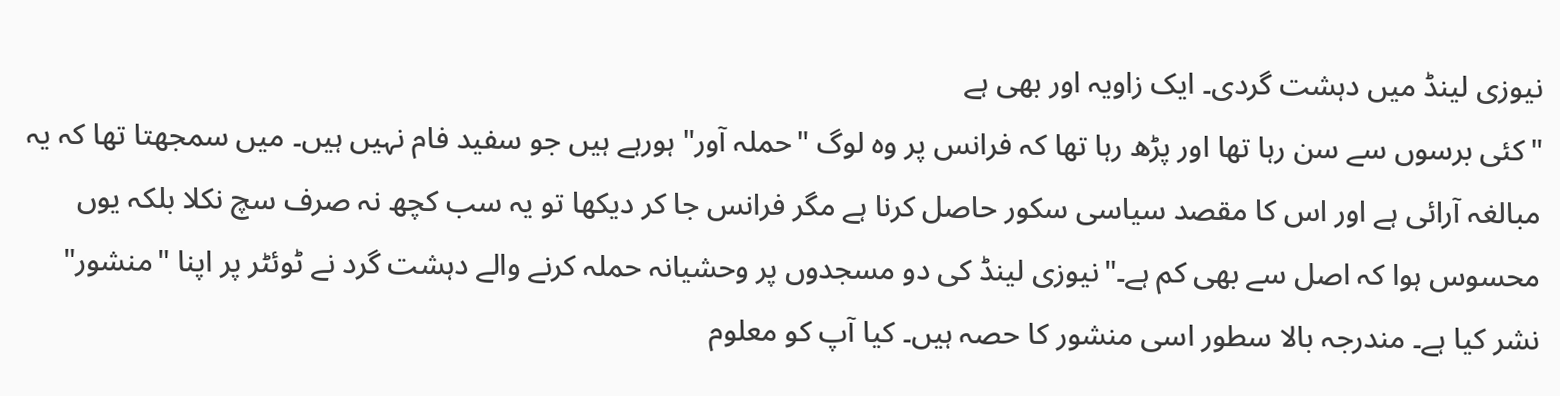نیوزی لینڈ میں دہشت گردی۔ ایک زاویہ اور بھی ہے
"کئی برسوں سے سن رہا تھا اور پڑھ رہا تھا کہ فرانس پر وہ لوگ "حملہ آور" ہورہے ہیں جو سفید فام نہیں ہیں۔ میں سمجھتا تھا کہ یہ مبالغہ آرائی ہے اور اس کا مقصد سیاسی سکور حاصل کرنا ہے مگر فرانس جا کر دیکھا تو یہ سب کچھ نہ صرف سچ نکلا بلکہ یوں محسوس ہوا کہ اصل سے بھی کم ہے۔"نیوزی لینڈ کی دو مسجدوں پر وحشیانہ حملہ کرنے والے دہشت گرد نے ٹوئٹر پر اپنا "منشور" نشر کیا ہے۔ مندرجہ بالا سطور اسی منشور کا حصہ ہیں۔ کیا آپ کو معلوم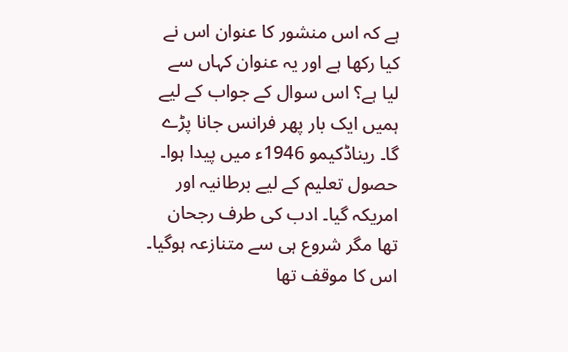ہے کہ اس منشور کا عنوان اس نے کیا رکھا ہے اور یہ عنوان کہاں سے لیا ہے؟ اس سوال کے جواب کے لیے ہمیں ایک بار پھر فرانس جانا پڑے گا۔ ریناڈکیمو 1946ء میں پیدا ہوا۔ حصول تعلیم کے لیے برطانیہ اور امریکہ گیا۔ ادب کی طرف رجحان تھا مگر شروع ہی سے متنازعہ ہوگیا۔ اس کا موقف تھا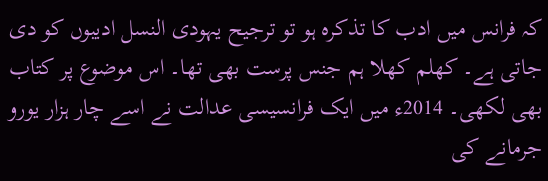کہ فرانس میں ادب کا تذکرہ ہو تو ترجیح یہودی النسل ادیبوں کو دی جاتی ہے۔ کھلم کھلا ہم جنس پرست بھی تھا۔ اس موضوع پر کتاب بھی لکھی۔ 2014ء میں ایک فرانسیسی عدالت نے اسے چار ہزار یورو جرمانے کی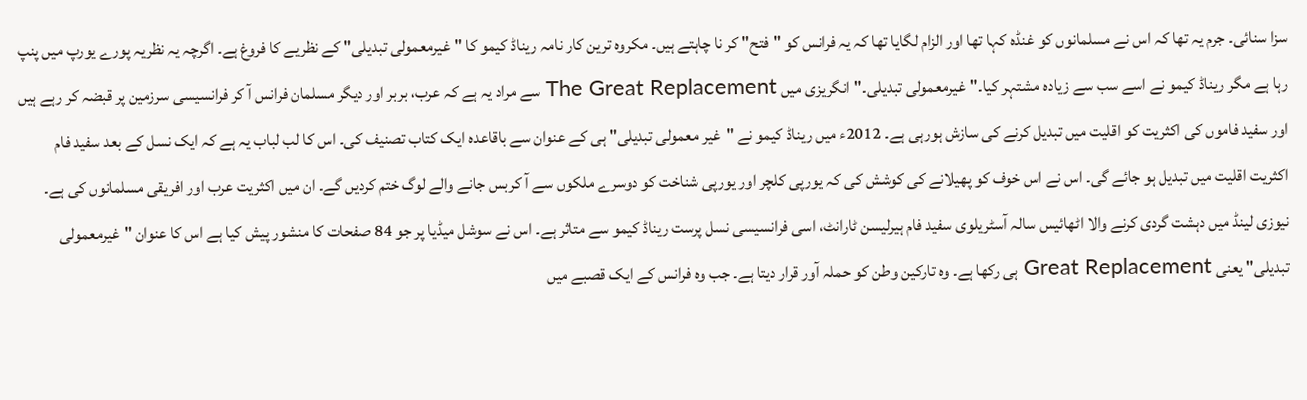سزا سنائی۔ جرم یہ تھا کہ اس نے مسلمانوں کو غنڈہ کہا تھا اور الزام لگایا تھا کہ یہ فرانس کو "فتح" کر نا چاہتے ہیں۔ مکروہ ترین کار نامہ ریناڈ کیمو کا "غیرمعمولی تبدیلی" کے نظریے کا فروغ ہے۔ اگرچہ یہ نظریہ پورے یورپ میں پنپ رہا ہے مگر ریناڈ کیمو نے اسے سب سے زیادہ مشتہر کیا۔"غیرمعمولی تبدیلی۔"انگریزی میں The Great Replacement سے مراد یہ ہے کہ عرب، بربر اور دیگر مسلمان فرانس آ کر فرانسیسی سرزمین پر قبضہ کر رہے ہیں اور سفید فاموں کی اکثریت کو اقلیت میں تبدیل کرنے کی سازش ہورہی ہے۔ 2012ء میں ریناڈ کیمو نے "غیر معمولی تبدیلی" ہی کے عنوان سے باقاعدہ ایک کتاب تصنیف کی۔ اس کا لب لباب یہ ہے کہ ایک نسل کے بعد سفید فام اکثریت اقلیت میں تبدیل ہو جائے گی۔ اس نے اس خوف کو پھیلانے کی کوشش کی کہ یورپی کلچر اور یورپی شناخت کو دوسرے ملکوں سے آ کربس جانے والے لوگ ختم کردیں گے۔ ان میں اکثریت عرب اور افریقی مسلمانوں کی ہے۔ نیوزی لینڈ میں دہشت گردی کرنے والا اٹھائیس سالہ آسٹریلوی سفید فام ہیرلیسن ٹارانٹ، اسی فرانسیسی نسل پرست ریناڈ کیمو سے متاثر ہے۔ اس نے سوشل میڈیا پر جو 84 صفحات کا منشور پیش کیا ہے اس کا عنوان "غیرمعمولی تبدیلی" یعنی Great Replacement ہی رکھا ہے۔ وہ تارکین وطن کو حملہ آور قرار دیتا ہے۔ جب وہ فرانس کے ایک قصبے میں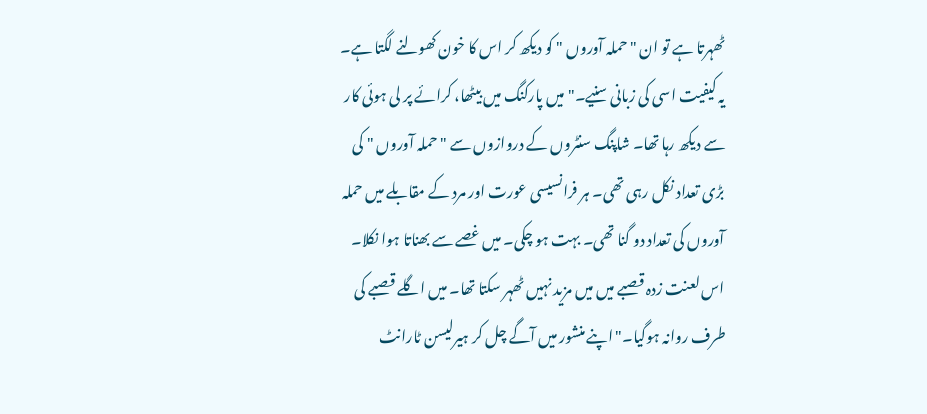ٹھہرتا ہے تو ان "حملہ آوروں " کو دیکھ کر اس کا خون کھولنے لگتا ہے۔ یہ کیفیت اسی کی زبانی سنیے۔"میں پارکنگ میں بیٹھا، کرائے پر لی ہوئی کار سے دیکھ رہا تھا۔ شاپنگ سنٹروں کے دروازوں سے "حملہ آوروں " کی بڑی تعداد نکل رہی تھی۔ ہر فرانسیسی عورت اور مرد کے مقابلے میں حملہ آوروں کی تعداد دو گنا تھی۔ بہت ہو چکی۔ میں غصے سے بھناتا ہوا نکلا۔ اس لعنت زدہ قصبے میں میں مزید نہیں ٹھہر سکتا تھا۔ میں اگلے قصبے کی طرف روانہ ہوگیا۔"اپنے منشور میں آگے چل کر ہیرلیسن ٹارانٹ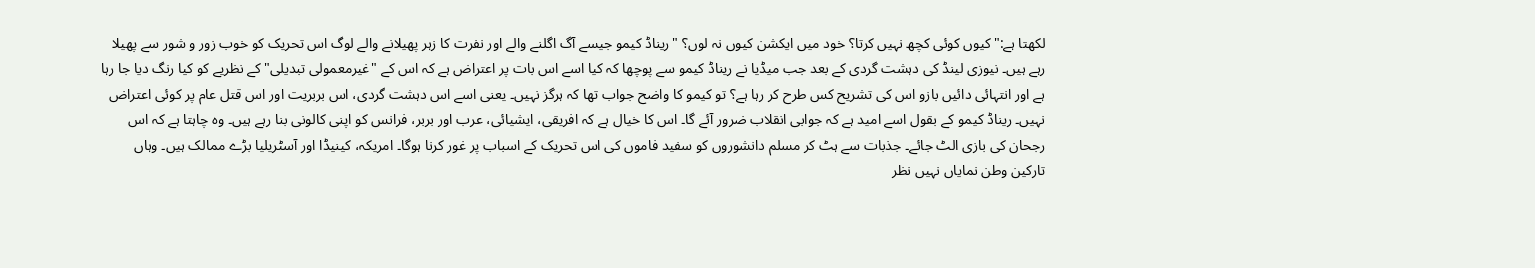لکھتا ہے:"کیوں کوئی کچھ نہیں کرتا؟ خود میں ایکشن کیوں نہ لوں؟ "ریناڈ کیمو جیسے آگ اگلنے والے اور نفرت کا زہر پھیلانے والے لوگ اس تحریک کو خوب زور و شور سے پھیلا رہے ہیں۔ نیوزی لینڈ کی دہشت گردی کے بعد جب میڈیا نے ریناڈ کیمو سے پوچھا کہ کیا اسے اس بات پر اعتراض ہے کہ اس کے "غیرمعمولی تبدیلی" کے نظریے کو کیا رنگ دیا جا رہا ہے اور انتہائی دائیں بازو اس کی تشریح کس طرح کر رہا ہے؟ تو کیمو کا واضح جواب تھا کہ ہرگز نہیں۔ یعنی اسے اس دہشت گردی، اس بربریت اور اس قتل عام پر کوئی اعتراض نہیں۔ ریناڈ کیمو کے بقول اسے امید ہے کہ جوابی انقلاب ضرور آئے گا۔ اس کا خیال ہے کہ افریقی، ایشیائی، عرب اور بربر، فرانس کو اپنی کالونی بنا رہے ہیں۔ وہ چاہتا ہے کہ اس رجحان کی بازی الٹ جائے۔ جذبات سے ہٹ کر مسلم دانشوروں کو سفید فاموں کی اس تحریک کے اسباب پر غور کرنا ہوگا۔ امریکہ، کینیڈا اور آسٹریلیا بڑے ممالک ہیں۔ وہاں تارکین وطن نمایاں نہیں نظر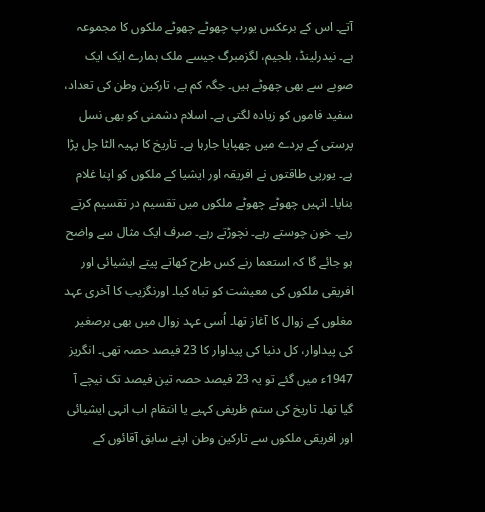آتے۔ اس کے برعکس یورپ چھوٹے چھوٹے ملکوں کا مجموعہ ہے۔ نیدرلینڈ، بلجیم، لگزمبرگ جیسے ملک ہمارے ایک ایک صوبے سے بھی چھوٹے ہیں۔ جگہ کم ہے، تارکین وطن کی تعداد، سفید فاموں کو زیادہ لگتی ہے۔ اسلام دشمنی کو بھی نسل پرستی کے پردے میں چھپایا جارہا ہے۔ تاریخ کا پہیہ الٹا چل پڑا ہے۔ یورپی طاقتوں نے افریقہ اور ایشیا کے ملکوں کو اپنا غلام بنایا۔ انہیں چھوٹے چھوٹے ملکوں میں تقسیم در تقسیم کرتے رہے۔ خون چوستے رہے۔ نچوڑتے رہے۔ صرف ایک مثال سے واضح ہو جائے گا کہ استعما رنے کس طرح کھاتے پیتے ایشیائی اور افریقی ملکوں کی معیشت کو تباہ کیا۔ اورنگزیب کا آخری عہد مغلوں کے زوال کا آغاز تھا۔ اُسی عہد زوال میں بھی برصغیر کی پیداوار، کل دنیا کی پیداوار کا 23 فیصد حصہ تھی۔ انگریز 1947ء میں گئے تو یہ 23 فیصد حصہ تین فیصد تک نیچے آ گیا تھا۔ تاریخ کی ستم ظریفی کہیے یا انتقام اب انہی ایشیائی اور افریقی ملکوں سے تارکین وطن اپنے سابق آقائوں کے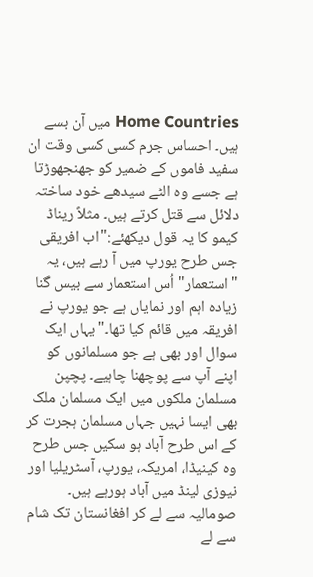Home Countries میں آن بسے ہیں۔ احساس جرم کسی کسی وقت ان سفید فاموں کے ضمیر کو جھنجھوڑتا ہے جسے وہ الٹے سیدھے خود ساختہ دلائل سے قتل کرتے ہیں۔ مثلاً ریناڈ کیمو کا یہ قول دیکھئے:"اب افریقی جس طرح یورپ میں آ رہے ہیں، یہ "استعمار" اُس استعمار سے بیس گنا زیادہ اہم اور نمایاں ہے جو یورپ نے افریقہ میں قائم کیا تھا۔"یہاں ایک سوال اور بھی ہے جو مسلمانوں کو اپنے آپ سے پوچھنا چاہیے۔ پچپن مسلمان ملکوں میں ایک مسلمان ملک بھی ایسا نہیں جہاں مسلمان ہجرت کر کے اس طرح آباد ہو سکیں جس طرح وہ کینیڈا، امریکہ، یورپ، آسٹریلیا اور نیوزی لینڈ میں آباد ہورہے ہیں۔ صومالیہ سے لے کر افغانستان تک شام سے لے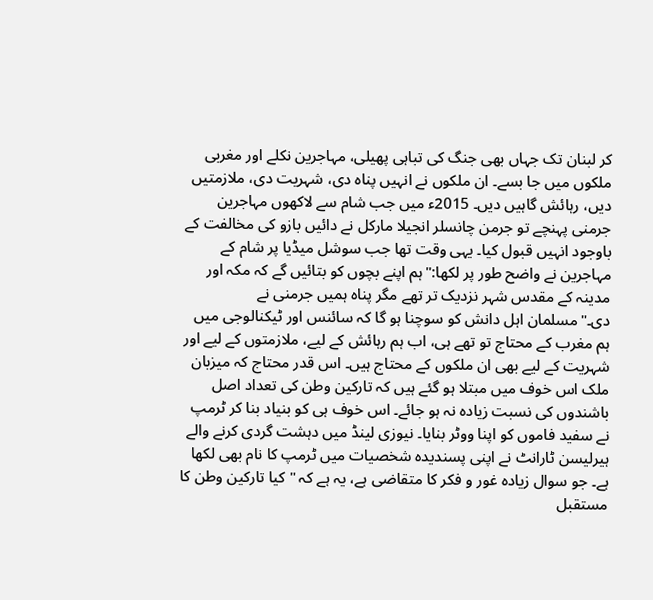کر لبنان تک جہاں بھی جنگ کی تباہی پھیلی، مہاجرین نکلے اور مغربی ملکوں میں جا بسے۔ ان ملکوں نے انہیں پناہ دی، شہریت دی، ملازمتیں دیں، رہائش گاہیں دیں۔ 2015ء میں جب شام سے لاکھوں مہاجرین جرمنی پہنچے تو جرمن چانسلر انجیلا مارکل نے دائیں بازو کی مخالفت کے باوجود انہیں قبول کیا۔ یہی وقت تھا جب سوشل میڈیا پر شام کے مہاجرین نے واضح طور پر لکھا:"ہم اپنے بچوں کو بتائیں گے کہ مکہ اور مدینہ کے مقدس شہر نزدیک تر تھے مگر پناہ ہمیں جرمنی نے دی۔"مسلمان اہل دانش کو سوچنا ہو گا کہ سائنس اور ٹیکنالوجی میں ہم مغرب کے محتاج تو تھے ہی، اب ہم رہائش کے لیے، ملازمتوں کے لیے اور شہریت کے لیے بھی ان ملکوں کے محتاج ہیں۔ اس قدر محتاج کہ میزبان ملک اس خوف میں مبتلا ہو گئے ہیں کہ تارکین وطن کی تعداد اصل باشندوں کی نسبت زیادہ نہ ہو جائے۔ اس خوف ہی کو بنیاد بنا کر ٹرمپ نے سفید فاموں کو اپنا ووٹر بنایا۔ نیوزی لینڈ میں دہشت گردی کرنے والے ہیرلیسن ٹارانٹ نے اپنی پسندیدہ شخصیات میں ٹرمپ کا نام بھی لکھا ہے۔ جو سوال زیادہ غور و فکر کا متقاضی ہے، یہ ہے کہ "کیا تارکین وطن کا مستقبل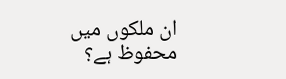ان ملکوں میں محفوظ ہے؟